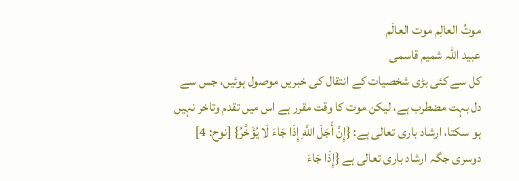موتُ العالِم موت العالَم
عبید اللہ شمیم قاسمی
کل سے کئی بڑی شخصیات کے انتقال کی خبریں موصول ہوئیں، جس سے دل بہت مضطرب ہے، لیکن موت کا وقت مقرر ہے اس میں تقدم وتاخر نہیں ہو سکتا، ارشاد باری تعالی ہے: {إِنَّ أَجَلَ اللَّهِ إِذَا جَاءَ لَا يُؤَخَّرُ} [نوح: 4] دوسری جگہ ارشاد باری تعالی ہے {إِذَا جَاءَ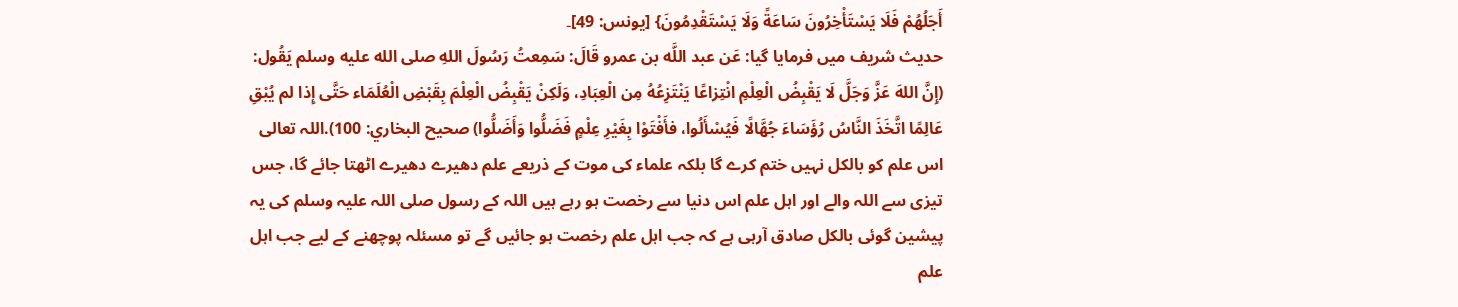أَجَلُهُمْ فَلَا يَسْتَأْخِرُونَ سَاعَةً وَلَا يَسْتَقْدِمُونَ} [يونس: 49]۔
حدیث شریف میں فرمایا گیا: عَن عبد اللَّه بن عمرو قَالَ: سَمِعتُ رَسُولَ اللهِ صلى الله عليه وسلم يَقُول: (إِنَّ اللهَ عَزَّ وَجَلَّ لَا يَقْبِضُ الْعِلْمِ انْتِزاعًا يَنْتَزِعُهُ مِن الْعِبَادِ، وَلَكِنْ يَقْبِضُ الْعِلْمَ بِقَبْضِ الْعُلَمَاء حَتَّى إِذا لم يُبْقِ عَالِمًا اتَّخَذَ النَّاسُ رُؤَسَاءَ جُهَّالًا فَيُسْأَلُوا، فأَفْتَوْا بِغَيْرِ عِلْمٍ فَضَلُّوا وَأَضَلُّوا) صحيح البخاري: 100).اللہ تعالی اس علم کو بالکل نہیں ختم کرے گا بلکہ علماء کی موت کے ذریعے علم دھیرے دھیرے اٹھتا جائے گا، جس تیزی سے اللہ والے اور اہل علم اس دنیا سے رخصت ہو رہے ہیں اللہ کے رسول صلی اللہ علیہ وسلم کی یہ پیشین گوئی بالکل صادق آرہی ہے کہ جب اہل علم رخصت ہو جائیں گے تو مسئلہ پوچھنے کے لیے جب اہل علم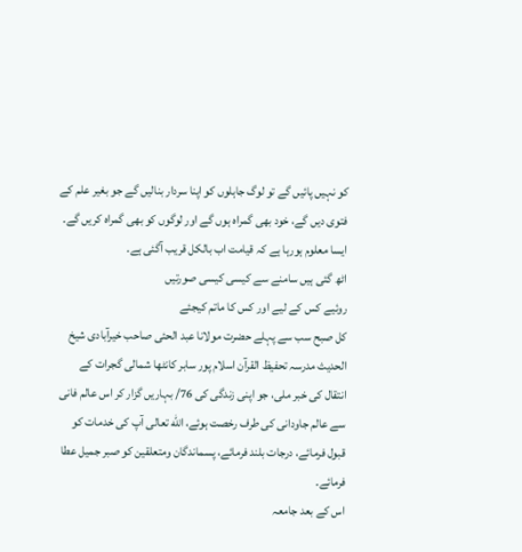کو نہیں پائیں گے تو لوگ جاہلوں کو اپنا سردار بنالیں گے جو بغیر علم کے فتوی دیں گے، خود بھی گمراہ ہوں گے اور لوگوں کو بھی گمراہ کریں گے۔
ايسا معلوم ہورہا ہے كہ قيامت اب بالكل قريب آگئى ہے۔
اٹھ گئی ہیں سامنے سے کیسی کیسی صورتیں
روئیے کس کے لیے اور کس کا ماتم کیجئے
کل صبح سب سے پہلے حضرت مولانا عبد الحئى صاحب خيرآبادى شیخ الحدیث مدرسہ تحفیظ القرآن اسلام پور سابر کانٹھا شمالی گجرات کے انتقال کی خبر ملی، جو اپنى زندگى كى 76/ بہاريں گزار كر اس عالم فانى سے عالم جاودانى كى طرف رخصت ہوئے، الله تعالى آپ كى خدمات كو قبول فرمائے، درجات بلند فرمائے، پسماندگان ومتعلقين كو صبر جميل عطا فرمائے۔
اس کے بعد جامعہ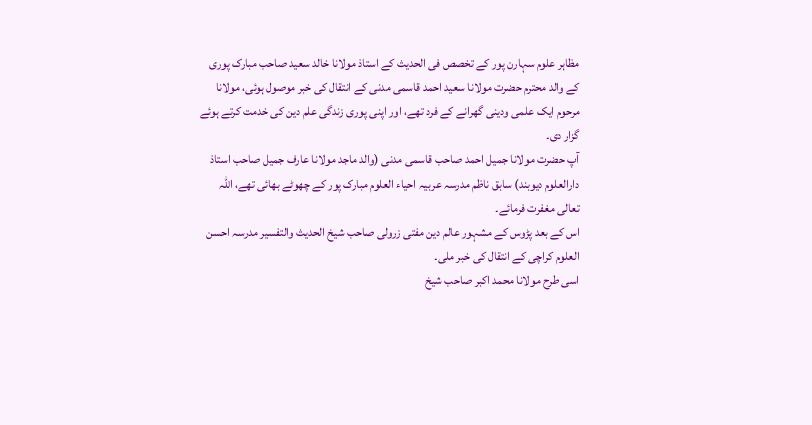مظاہر علوم سہارن پور کے تخصص فی الحدیث کے استاذ مولانا خالد سعید صاحب مبارک پوری کے والد محترم حضرت مولانا سعید احمد قاسمی مدنی کے انتقال کی خبر موصول ہوئی، مولانا مرحوم ایک علمی ودینی گھرانے کے فرد تھے، اور اپنی پوری زندگی علم دین کی خدمت کرتے ہوئے گزار دی۔
آپ حضرت مولانا جمیل احمد صاحب قاسمی مدنی (والد ماجد مولانا عارف جمیل صاحب استاذ دارالعلوم دیوبند) سابق ناظم مدرسہ عربیہ احیاء العلوم مبارک پور کے چھوٹے بھائی تھے، اللہ تعالی مغفرت فرمائے۔
اس کے بعد پڑوس کے مشہور عالم دین مفتی زرولی صاحب شیخ الحدیث والتفسیر مدرسہ احسن العلوم کراچی کے انتقال کی خبر ملی۔
اسی طرح مولانا محمد اکبر صاحب شیخ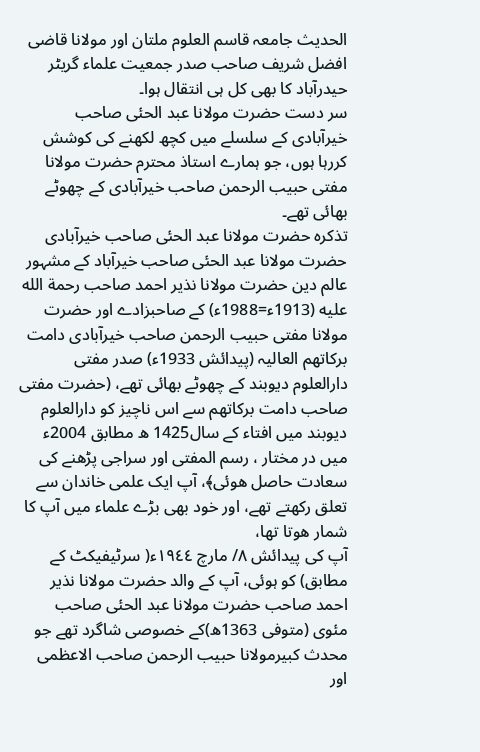الحدیث جامعہ قاسم العلوم ملتان اور مولانا قاضی افضل شریف صاحب صدر جمعیت علماء گریٹر حیدرآباد کا بھی کل ہی انتقال ہوا۔
سر دست حضرت مولانا عبد الحئی صاحب خیرآبادی کے سلسلے میں کچھ لکھنے کی کوشش کررہا ہوں، جو ہمارے استاذ محترم حضرت مولانا مفتی حبیب الرحمن صاحب خیرآبادی کے چھوٹے بھائی تھے۔
تذکرہ حضرت مولانا عبد الحئی صاحب خیرآبادی
حضرت مولانا عبد الحئى صاحب خيرآباد كے مشہور عالم دين حضرت مولانا نذیر احمد صاحب رحمة الله عليه (1913ء=1988ء) كے صاحبزادے اور حضرت مولانا مفتى حبيب الرحمن صاحب خيرآبادى دامت بركاتهم العاليہ (پیدائش 1933ء) صدر مفتى دارالعلوم ديوبند كے چھوٹے بھائى تھے، (حضرت مفتى صاحب دامت بركاتهم سے اس ناچيز كو دارالعلوم ديوبند ميں افتاء كے سال1425 ھ مطابق 2004ء ميں در مختار ، رسم المفتى اور سراجى پڑھنے كى سعادت حاصل هوئى﴾، آپ ايک علمى خاندان سے تعلق ركھتے تھے، اور خود بھى بڑے علماء ميں آپ كا شمار هوتا تھا،
آپ كى پيدائش ٨/ مارچ ١٩٤٤ء( سرٹیفیکٹ کے مطابق) كو ہوئى، آپ كے والد حضرت مولانا نذير احمد صاحب حضرت مولانا عبد الحئى صاحب مئوی (متوفى 1363ھ)كے خصوصى شاگرد تھے جو محدث كبيرمولانا حبيب الرحمن صاحب الاعظمى اور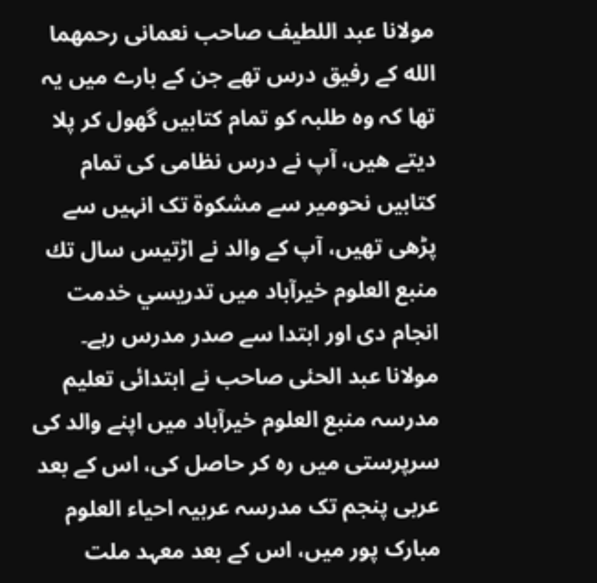مولانا عبد اللطيف صاحب نعمانی رحمهما الله كے رفيق درس تھے جن كے بارے ميں يہ تھا كہ وه طلبہ كو تمام كتابيں گھول كر پلا ديتے هيں، آپ نے درس نظامى كى تمام كتابيں نحومير سے مشكوة تک انہيں سے پڑھى تھيں، آپ كے والد نے اڑتيس سال تك منبع العلوم خيرآباد ميں تدريسي خدمت انجام دى اور ابتدا سے صدر مدرس رہے۔
مولانا عبد الحئى صاحب نے ابتدائی تعلیم مدرسہ منبع العلوم خیرآباد میں اپنے والد كى سرپرستى ميں ره كر حاصل كى، اس کے بعد عربی پنجم تک مدرسہ عربیہ احیاء العلوم مبارک پور میں، اس کے بعد معہد ملت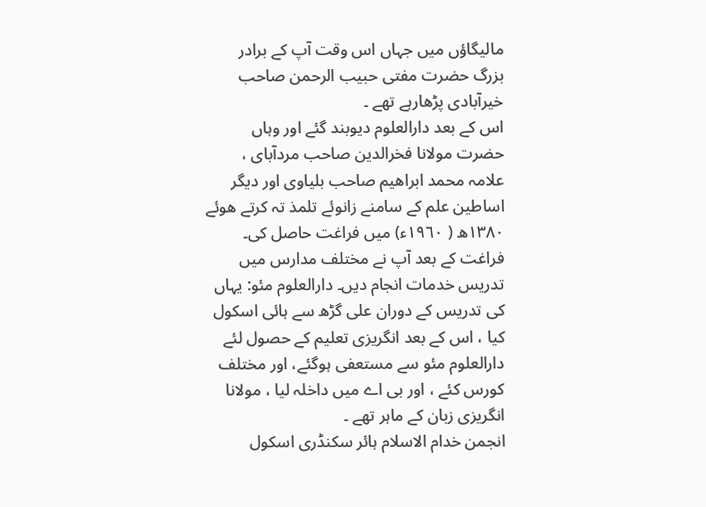مالیگاؤں میں جہاں اس وقت آپ کے برادر بزرگ حضرت مفتی حبیب الرحمن صاحب خیرآبادی پڑھارہے تھے ۔
اس كے بعد دارالعلوم دیوبند گئے اور وہاں حضرت مولانا فخرالدين صاحب مردآباى ، علامہ محمد ابراهيم صاحب بلياوى اور ديگر اساطين علم كے سامنے زانوئے تلمذ تہ كرتے هوئے ١٣٨٠ھ ( ١٩٦٠ء) ميں فراغت حاصل كى۔
فراغت كے بعد آپ نے مختلف مدارس ميں تدریس خدمات انجام ديں۔ دارالعلوم مئو: یہاں کی تدریس کے دوران علی گڑھ سے ہائی اسکول کیا ، اس کے بعد انگریزی تعلیم کے حصول لئے دارالعلوم مئو سے مستعفی ہوگئے، اور مختلف کورس کئے ، اور بی اے میں داخلہ لیا ، مولانا انگریزی زبان کے ماہر تھے ۔
انجمن خدام الاسلام ہائر سکنڈری اسکول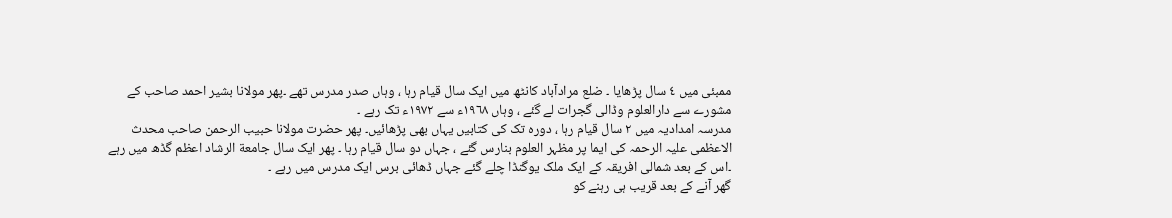ممبئی میں ٤ سال پڑھایا ۔ ضلع مرادآباد کانٹھ میں ایک سال قیام رہا ، وہاں صدر مدرس تھے ۔پھر مولانا بشیر احمد صاحب کے مشورے سے دارالعلوم وڈالی گجرات لے گئے ، وہاں ١٩٦٨ء سے ١٩٧٢ء تک رہے ۔
مدرسہ امدادیہ میں ٢ سال قیام رہا ، دورہ تک کی کتابیں یہاں بھی پڑھائیں۔ پھر حضرت مولانا حبیب الرحمن صاحب محدث الاعظمی علیہ الرحمہ کی ایما پر مظہر العلوم بنارس گئے ، جہاں دو سال قیام رہا ۔ پھر ایک سال جامعة الرشاد اعظم گڈھ میں رہے ۔اس کے بعد شمالی افریقہ کے ایک ملک یوگنڈا چلے گئے جہاں ڈھائی برس ایک مدرس میں رہے ۔
گھر آنے کے بعد قریب ہی رہنے کو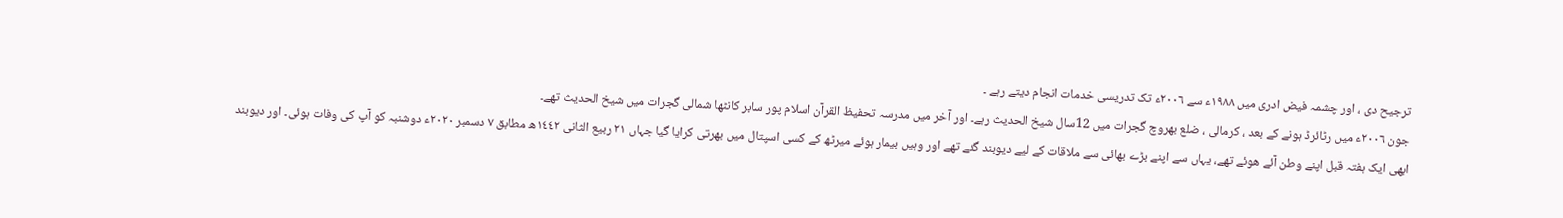ترجیح دی ، اور چشمہ فیض ادری میں ١٩٨٨ء سے ٢٠٠٦ء تک تدریسی خدمات انجام دیتے رہے ۔
جون ٢٠٠٦ء میں رٹائرڈ ہونے کے بعد ، کرمالی ، ضلع بھروچ گجرات میں 12سال شیخ الحدیث رہے۔ اور آخر ميں مدرسہ تحفیظ القرآن اسلام پور سابر کانٹھا شمالی گجرات میں شیخ الحدیث تھے۔
ابھى ايک ہفتہ قبل اپنے وطن آئے هوئے تھے، يہاں سے اپنے بڑے بھائى سے ملاقات كے ليے ديوبند گئے تھے اور وہيں بيمار ہوئے ميرٹھ كے كسی اسپتال ميں بھرتى كرايا گيا جہاں ٢١ ربیع الثانی ١٤٤٢ھ مطابق ٧ دسمبر ٢٠٢٠ء دوشنبہ كو آپ كى وفات ہوئى۔ اور دیوبند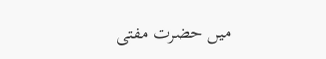میں حضرت مفتی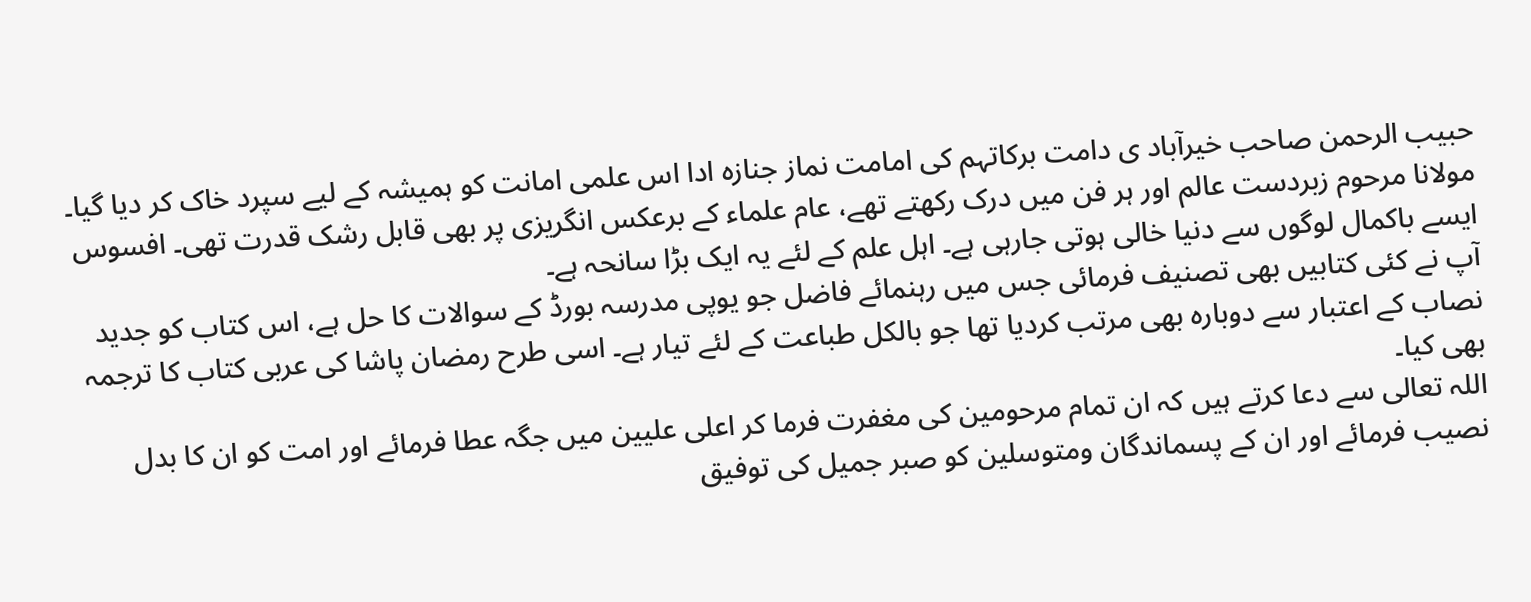حبیب الرحمن صاحب خیرآباد ی دامت برکاتہم کی امامت نماز جنازہ ادا اس علمی امانت کو ہمیشہ کے لیے سپرد خاک کر دیا گیا۔
مولانا مرحوم زبردست عالم اور ہر فن میں درک رکھتے تھے، عام علماء کے برعکس انگریزی پر بھی قابل رشک قدرت تھی۔ افسوس ایسے باکمال لوگوں سے دنیا خالی ہوتی جارہی ہے۔ اہل علم کے لئے یہ ایک بڑا سانحہ ہے۔
آپ نے کئی کتابیں بھی تصنیف فرمائی جس میں رہنمائے فاضل جو یوپی مدرسہ بورڈ کے سوالات کا حل ہے، اس کتاب کو جدید نصاب کے اعتبار سے دوبارہ بھی مرتب کردیا تھا جو بالکل طباعت کے لئے تیار ہے۔ اسی طرح رمضان پاشا کی عربی کتاب کا ترجمہ بھى كيا۔
اللہ تعالی سے دعا کرتے ہیں کہ ان تمام مرحومین کی مغفرت فرما کر اعلی علیین میں جگہ عطا فرمائے اور امت کو ان کا بدل نصیب فرمائے اور ان کے پسماندگان ومتوسلین کو صبر جمیل کی توفیق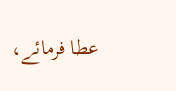عطا فرمائے،